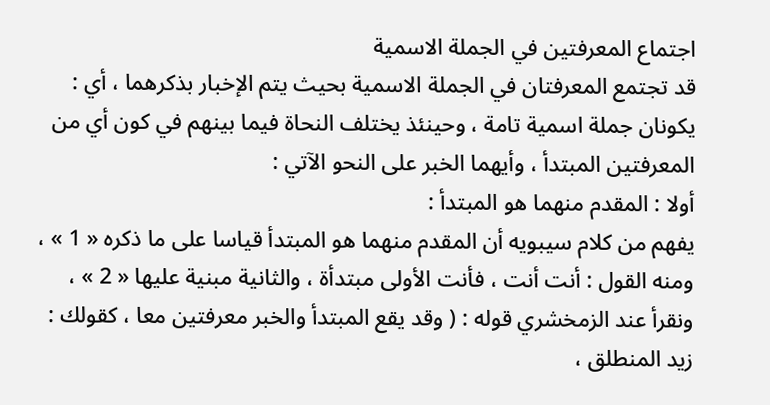اجتماع المعرفتين في الجملة الاسمية
قد تجتمع المعرفتان في الجملة الاسمية بحيث يتم الإخبار بذكرهما ، أي :
يكونان جملة اسمية تامة ، وحينئذ يختلف النحاة فيما بينهم في كون أي من المعرفتين المبتدأ ، وأيهما الخبر على النحو الآتي :
أولا : المقدم منهما هو المبتدأ :
يفهم من كلام سيبويه أن المقدم منهما هو المبتدأ قياسا على ما ذكره « 1 » ، ومنه القول : أنت أنت ، فأنت الأولى مبتدأة ، والثانية مبنية عليها « 2 » ، ونقرأ عند الزمخشري قوله : ( وقد يقع المبتدأ والخبر معرفتين معا ، كقولك : زيد المنطلق ،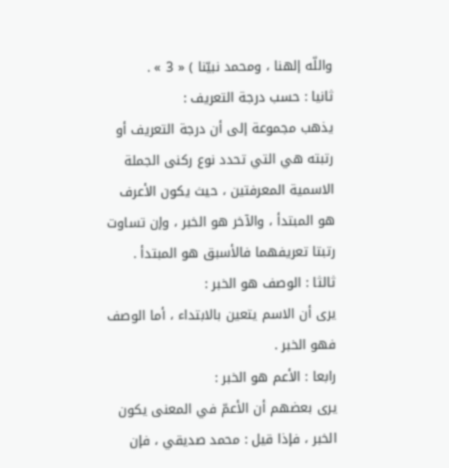واللّه إلهنا ، ومحمد نبيّنا ) « 3 » .
ثانيا : حسب درجة التعريف :
يذهب مجموعة إلى أن درجة التعريف أو رتبته هي التي تحدد نوع ركنى الجملة الاسمية المعرفتين ، حيث يكون الأعرف هو المبتدأ ، والآخر هو الخبر ، وإن تساوت رتبتا تعريفهما فالأسبق هو المبتدأ .
ثالثا : الوصف هو الخبر :
يرى أن الاسم يتعين بالابتداء ، أما الوصف فهو الخبر .
رابعا : الأعم هو الخبر :
يرى بعضهم أن الأعمّ في المعنى يكون الخبر ، فإذا قيل : محمد صديقي ، فإن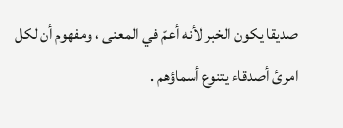صديقا يكون الخبر لأنه أعمّ في المعنى ، ومفهوم أن لكل امرئ أصدقاء يتنوع أسماؤهم .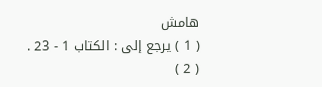هامش
( 1 ) يرجع إلى : الكتاب 1 - 23 .
( 2 )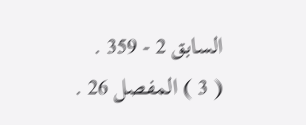السابق 2 - 359 .
( 3 ) المفصل 26 .